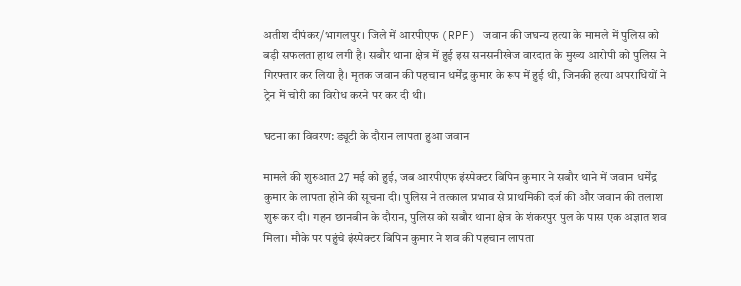अतीश दीपंकर/भागलपुर। जिले में आरपीएफ (RPF) जवान की जघन्य हत्या के मामले में पुलिस को बड़ी सफलता हाथ लगी है। सबौर थाना क्षेत्र में हुई इस सनसनीखेज वारदात के मुख्य आरोपी को पुलिस ने गिरफ्तार कर लिया है। मृतक जवान की पहचान धर्मेंद्र कुमार के रूप में हुई थी, जिनकी हत्या अपराधियों ने ट्रेन में चोरी का विरोध करने पर कर दी थी।

घटना का विवरण: ड्यूटी के दौरान लापता हुआ जवान

मामले की शुरुआत 27 मई को हुई, जब आरपीएफ इंस्पेक्टर बिपिन कुमार ने सबौर थाने में जवान धर्मेंद्र कुमार के लापता होने की सूचना दी। पुलिस ने तत्काल प्रभाव से प्राथमिकी दर्ज की और जवान की तलाश शुरू कर दी। गहन छानबीन के दौरान, पुलिस को सबौर थाना क्षेत्र के शंकरपुर पुल के पास एक अज्ञात शव मिला। मौके पर पहुंचे इंस्पेक्टर बिपिन कुमार ने शव की पहचान लापता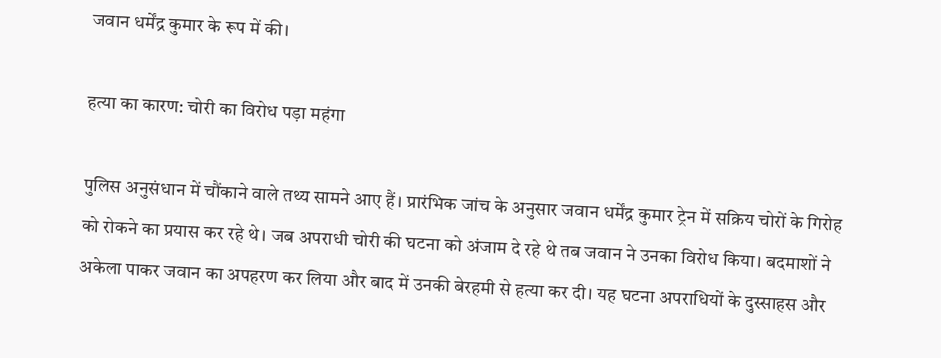जवान धर्मेंद्र कुमार के रूप में की।

हत्या का कारण: चोरी का विरोध पड़ा महंगा

पुलिस अनुसंधान में चौंकाने वाले तथ्य सामने आए हैं। प्रारंभिक जांच के अनुसार जवान धर्मेंद्र कुमार ट्रेन में सक्रिय चोरों के गिरोह को रोकने का प्रयास कर रहे थे। जब अपराधी चोरी की घटना को अंजाम दे रहे थे तब जवान ने उनका विरोध किया। बदमाशों ने अकेला पाकर जवान का अपहरण कर लिया और बाद में उनकी बेरहमी से हत्या कर दी। यह घटना अपराधियों के दुस्साहस और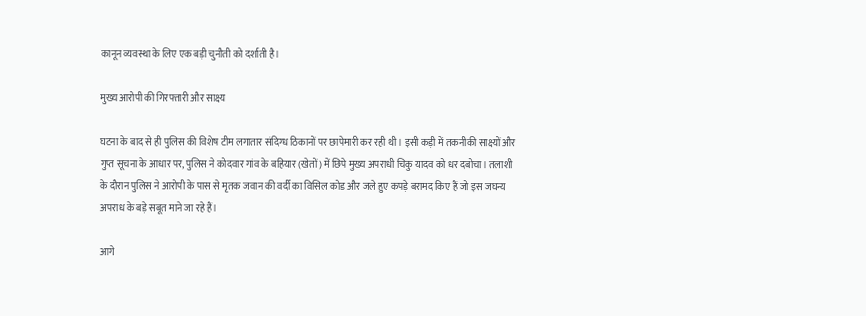कानून व्यवस्था के लिए एक बड़ी चुनौती को दर्शाती है।

मुख्य आरोपी की गिरफ्तारी और साक्ष्य

घटना के बाद से ही पुलिस की विशेष टीम लगातार संदिग्ध ठिकानों पर छापेमारी कर रही थी। इसी कड़ी में तकनीकी साक्ष्यों और गुप्त सूचना के आधार पर, पुलिस ने कोदवार गांव के बहियार (खेतों) में छिपे मुख्य अपराधी चिकु यादव को धर दबोचा। तलाशी के दौरान पुलिस ने आरोपी के पास से मृतक जवान की वर्दी का विसिल कोड और जले हुए कपड़े बरामद किए हैं जो इस जघन्य अपराध के बड़े सबूत माने जा रहे हैं।

आगे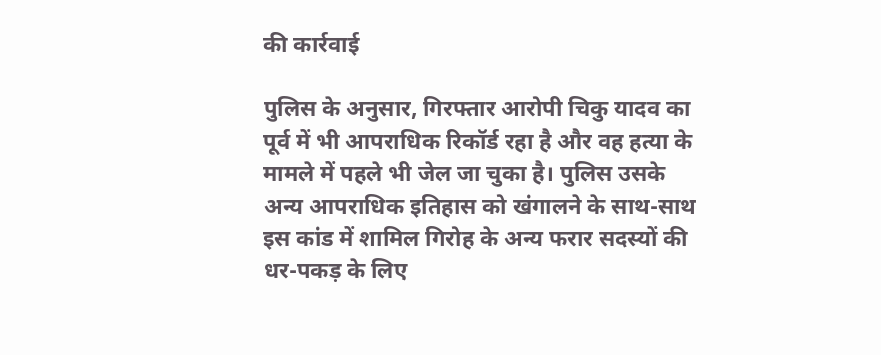की कार्रवाई

पुलिस के अनुसार, गिरफ्तार आरोपी चिकु यादव का पूर्व में भी आपराधिक रिकॉर्ड रहा है और वह हत्या के मामले में पहले भी जेल जा चुका है। पुलिस उसके अन्य आपराधिक इतिहास को खंगालने के साथ-साथ इस कांड में शामिल गिरोह के अन्य फरार सदस्यों की धर-पकड़ के लिए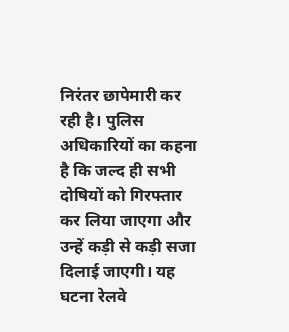निरंतर छापेमारी कर रही है। पुलिस अधिकारियों का कहना है कि जल्द ही सभी दोषियों को गिरफ्तार कर लिया जाएगा और उन्हें कड़ी से कड़ी सजा दिलाई जाएगी। यह घटना रेलवे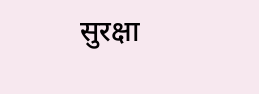सुरक्षा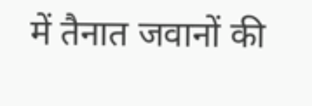में तैनात जवानों की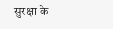सुरक्षा के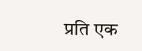प्रति एक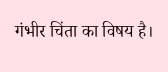गंभीर चिंता का विषय है।